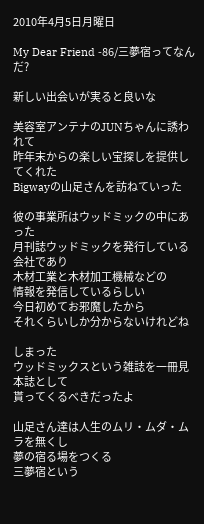2010年4月5日月曜日

My Dear Friend -86/三夢宿ってなんだ?

新しい出会いが実ると良いな

美容室アンテナのJUNちゃんに誘われて
昨年末からの楽しい宝探しを提供してくれた
Bigwayの山足さんを訪ねていった

彼の事業所はウッドミックの中にあった
月刊誌ウッドミックを発行している会社であり
木材工業と木材加工機械などの
情報を発信しているらしい
今日初めてお邪魔したから
それくらいしか分からないけれどね

しまった
ウッドミックスという雑誌を一冊見本誌として
貰ってくるべきだったよ

山足さん達は人生のムリ・ムダ・ムラを無くし
夢の宿る場をつくる
三夢宿という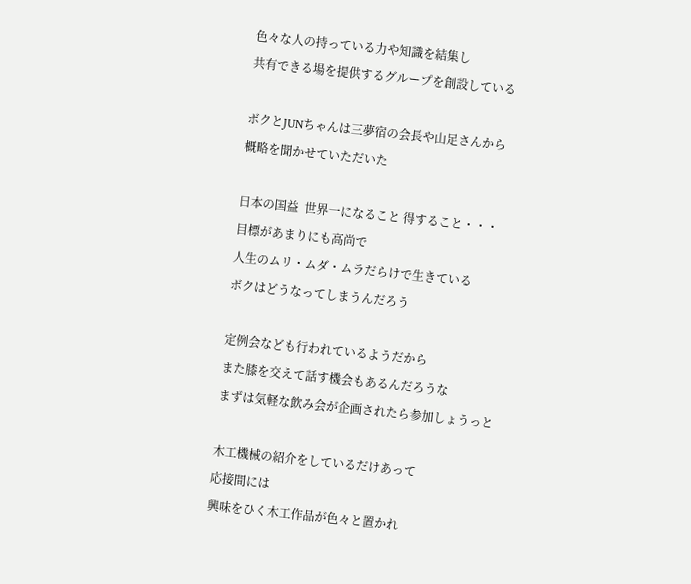色々な人の持っている力や知識を結集し
共有できる場を提供するグループを創設している

ボクとJUNちゃんは三夢宿の会長や山足さんから
概略を聞かせていただいた

日本の国益  世界一になること 得すること・・・
目標があまりにも高尚で
人生のムリ・ムダ・ムラだらけで生きている
ボクはどうなってしまうんだろう

定例会なども行われているようだから
また膝を交えて話す機会もあるんだろうな
まずは気軽な飲み会が企画されたら参加しょうっと

木工機械の紹介をしているだけあって
応接間には
興味をひく木工作品が色々と置かれ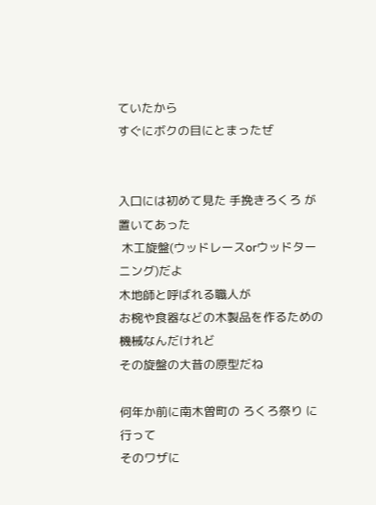ていたから
すぐにボクの目にとまったぜ


入口には初めて見た 手挽きろくろ が置いてあった
 木工旋盤(ウッドレースorウッドターニング)だよ
木地師と呼ばれる職人が
お椀や食器などの木製品を作るための機械なんだけれど
その旋盤の大昔の原型だね

何年か前に南木曽町の ろくろ祭り に行って
そのワザに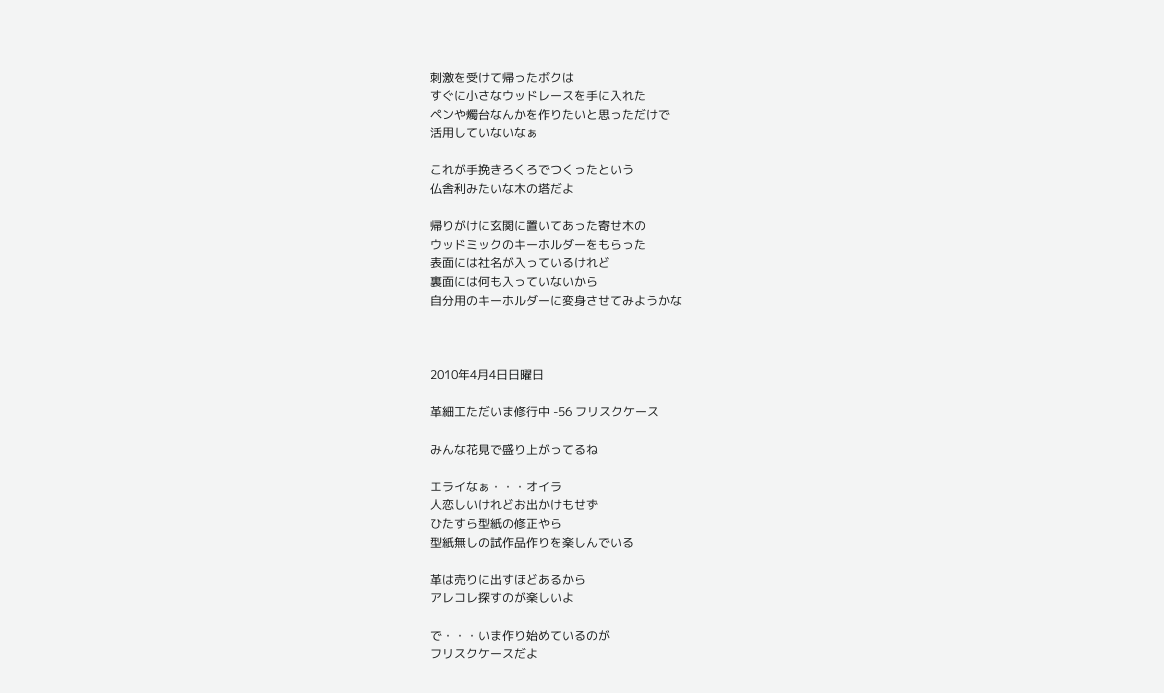刺激を受けて帰ったボクは
すぐに小さなウッドレースを手に入れた
ペンや燭台なんかを作りたいと思っただけで
活用していないなぁ

これが手挽きろくろでつくったという
仏舎利みたいな木の塔だよ

帰りがけに玄関に置いてあった寄せ木の
ウッドミックのキーホルダーをもらった
表面には社名が入っているけれど
裏面には何も入っていないから
自分用のキーホルダーに変身させてみようかな



2010年4月4日日曜日

革細工ただいま修行中 -56 フリスクケース

みんな花見で盛り上がってるね

エライなぁ・・・オイラ
人恋しいけれどお出かけもせず
ひたすら型紙の修正やら
型紙無しの試作品作りを楽しんでいる

革は売りに出すほどあるから
アレコレ探すのが楽しいよ

で・・・いま作り始めているのが
フリスクケースだよ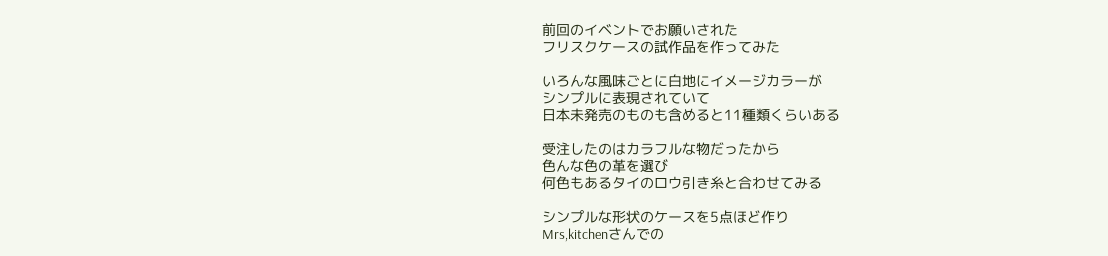前回のイベントでお願いされた
フリスクケースの試作品を作ってみた

いろんな風味ごとに白地にイメージカラーが
シンプルに表現されていて
日本未発売のものも含めると11種類くらいある

受注したのはカラフルな物だったから
色んな色の革を選び
何色もあるタイのロウ引き糸と合わせてみる

シンプルな形状のケースを5点ほど作り
Mrs,kitchenさんでの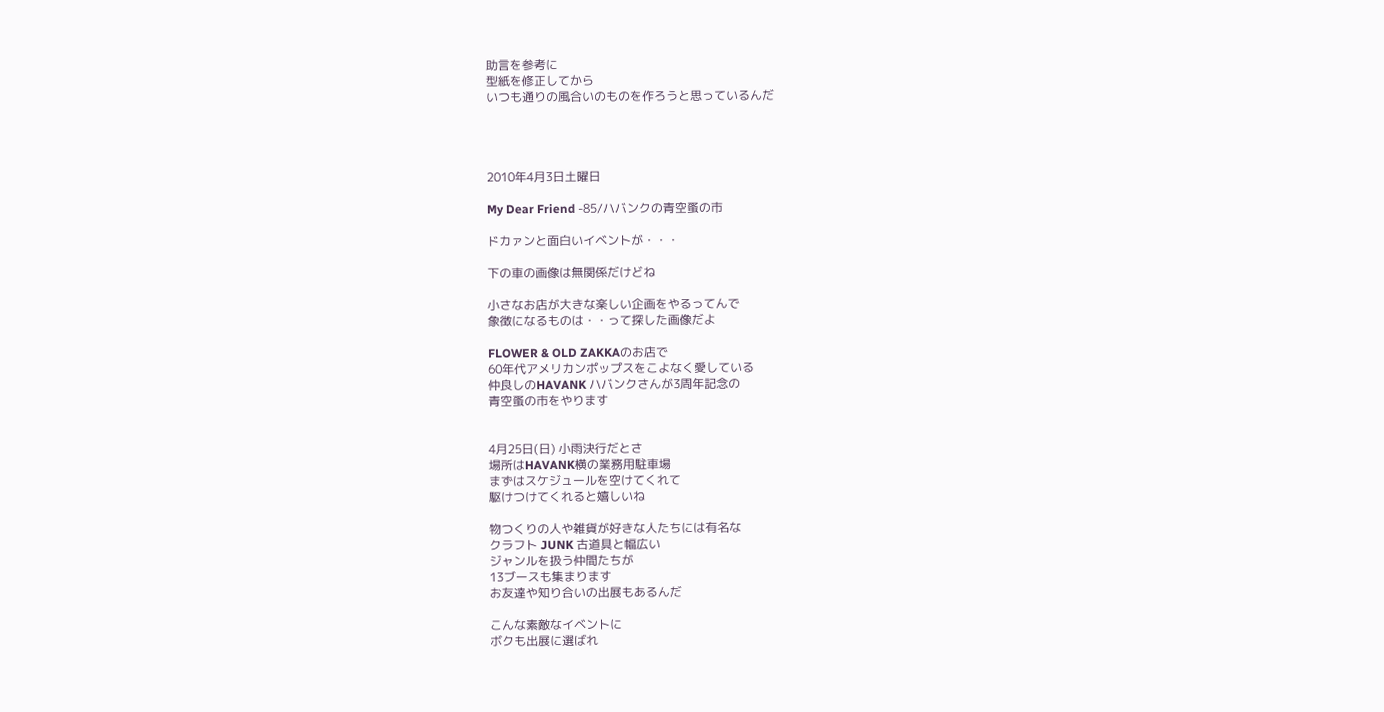助言を参考に
型紙を修正してから
いつも通りの風合いのものを作ろうと思っているんだ




2010年4月3日土曜日

My Dear Friend -85/ハバンクの青空蚤の市

ドカァンと面白いイベントが・・・

下の車の画像は無関係だけどね

小さなお店が大きな楽しい企画をやるってんで
象徴になるものは・・って探した画像だよ

FLOWER & OLD ZAKKAのお店で
60年代アメリカンポップスをこよなく愛している
仲良しのHAVANK ハバンクさんが3周年記念の
青空蚤の市をやります


4月25日(日) 小雨決行だとさ
場所はHAVANK横の業務用駐車場
まずはスケジュールを空けてくれて
駆けつけてくれると嬉しいね

物つくりの人や雑貨が好きな人たちには有名な
クラフト JUNK 古道具と幅広い
ジャンルを扱う仲間たちが
13ブースも集まります
お友達や知り合いの出展もあるんだ

こんな素敵なイベントに
ボクも出展に選ばれ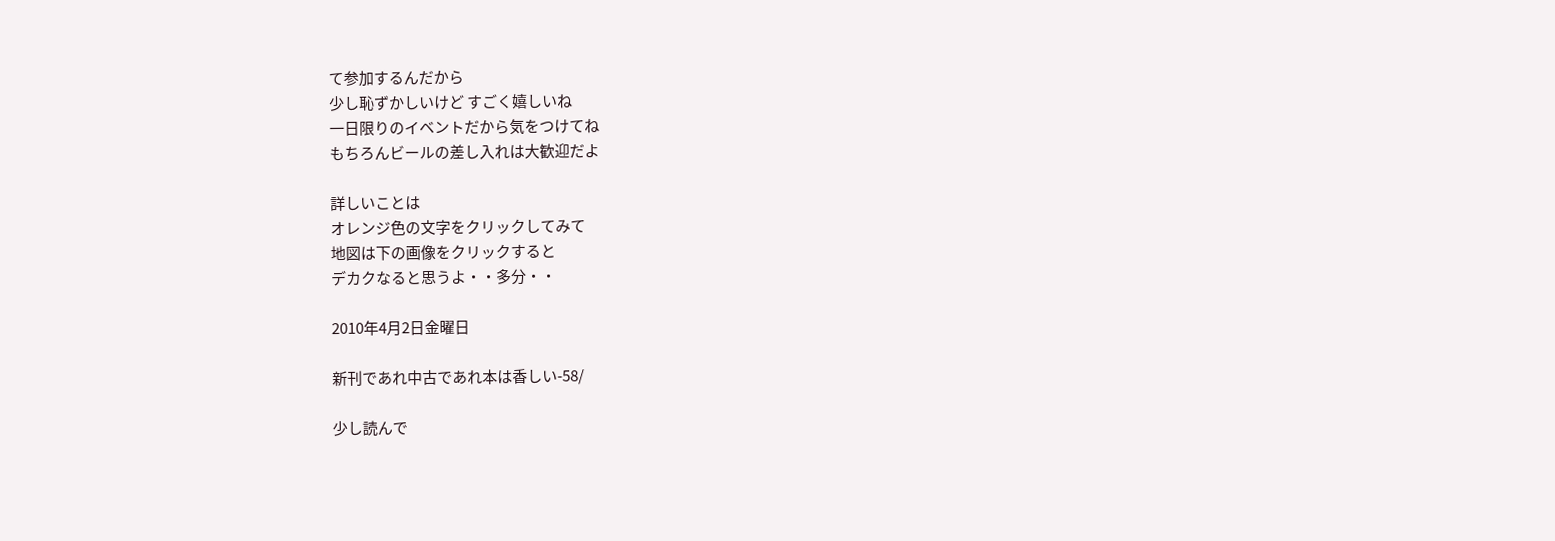て参加するんだから
少し恥ずかしいけど すごく嬉しいね
一日限りのイベントだから気をつけてね
もちろんビールの差し入れは大歓迎だよ

詳しいことは
オレンジ色の文字をクリックしてみて
地図は下の画像をクリックすると
デカクなると思うよ・・多分・・

2010年4月2日金曜日

新刊であれ中古であれ本は香しい-58/

少し読んで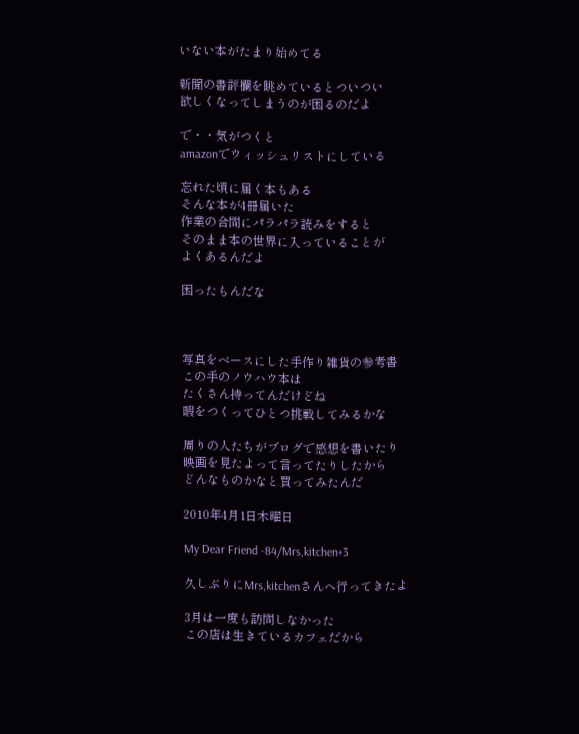いない本がたまり始めてる

新聞の書評欄を眺めているとついつい
欲しくなってしまうのが困るのだよ

で・・気がつくと
amazonでウィッシュリストにしている

忘れた頃に届く本もある
そんな本が4冊届いた
作業の合間にパラパラ読みをすると
そのまま本の世界に入っていることが
よくあるんだよ

困ったもんだな



写真をベースにした手作り雑貨の参考書
この手のノウハウ本は
たくさん持ってんだけどね
暇をつくってひとつ挑戦してみるかな

周りの人たちがブログで感想を書いたり
映画を見たよって言ってたりしたから
どんなものかなと買ってみたんだ

2010年4月1日木曜日

My Dear Friend -84/Mrs,kitchen+3

久しぶりにMrs,kitchenさんへ行ってきたよ

3月は一度も訪問しなかった
この店は生きているカフェだから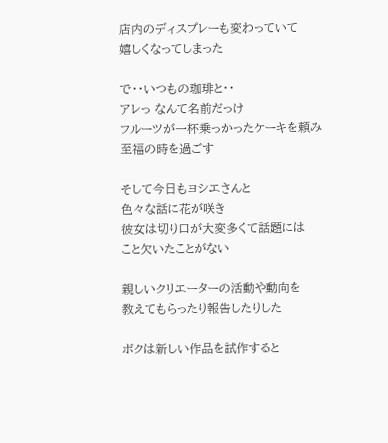店内のディスプレーも変わっていて
嬉しくなってしまった

で・・いつもの珈琲と・・
アレっ なんて名前だっけ
フルーツが一杯乗っかったケーキを頼み
至福の時を過ごす

そして今日もヨシエさんと
色々な話に花が咲き
彼女は切り口が大変多くて話題には
こと欠いたことがない

親しいクリエーターの活動や動向を
教えてもらったり報告したりした

ボクは新しい作品を試作すると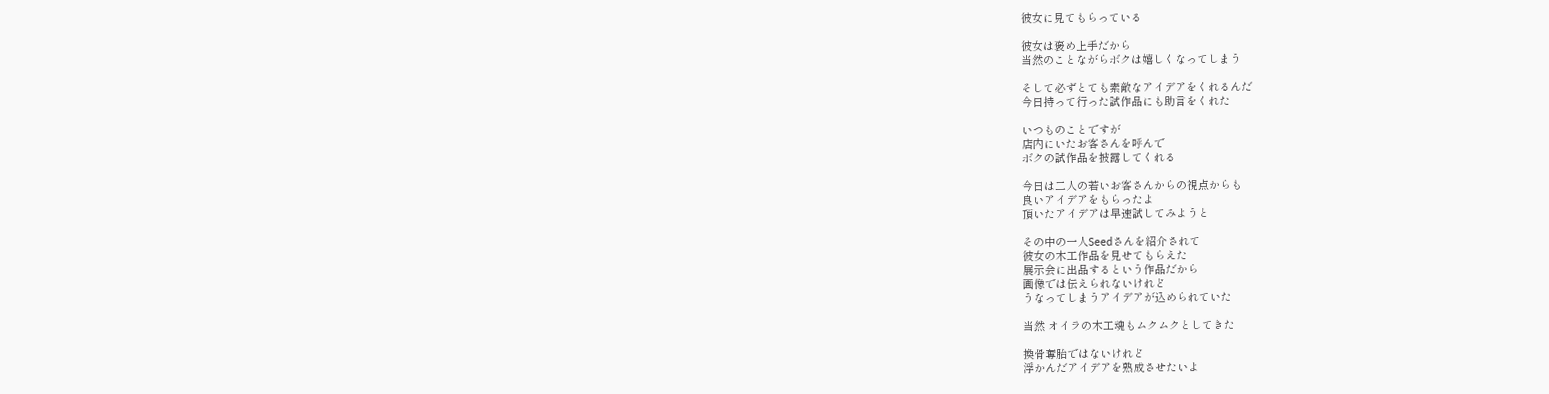彼女に見てもらっている

彼女は褒め上手だから
当然のことながらボクは嬉しくなってしまう

そして必ずとても素敵なアイデアをくれるんだ
今日持って行った試作品にも助言をくれた

いつものことですが
店内にいたお客さんを呼んで
ボクの試作品を披露してくれる

今日は二人の若いお客さんからの視点からも
良いアイデアをもらったよ
頂いたアイデアは早速試してみようと

その中の一人Seedさんを紹介されて
彼女の木工作品を見せてもらえた
展示会に出品するという作品だから
画像では伝えられないけれど
うなってしまうアイデアが込められていた

当然 オイラの木工魂もムクムクとしてきた

換骨奪胎ではないけれど
浮かんだアイデアを熟成させたいよ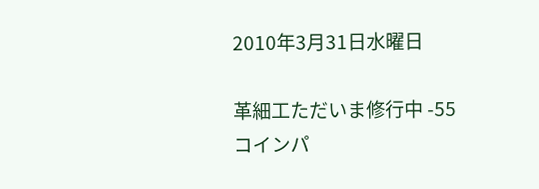2010年3月31日水曜日

革細工ただいま修行中 -55 コインパ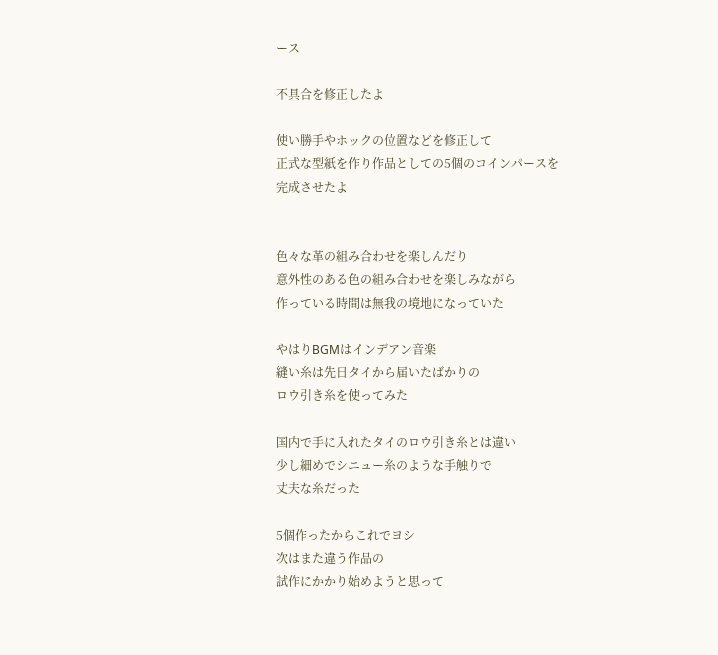ース

不具合を修正したよ

使い勝手やホックの位置などを修正して
正式な型紙を作り作品としての5個のコインパースを
完成させたよ


色々な革の組み合わせを楽しんだり
意外性のある色の組み合わせを楽しみながら
作っている時間は無我の境地になっていた

やはりBGMはインデアン音楽
縫い糸は先日タイから届いたばかりの
ロウ引き糸を使ってみた

国内で手に入れたタイのロウ引き糸とは違い
少し細めでシニュー糸のような手触りで
丈夫な糸だった

5個作ったからこれでヨシ
次はまた違う作品の
試作にかかり始めようと思って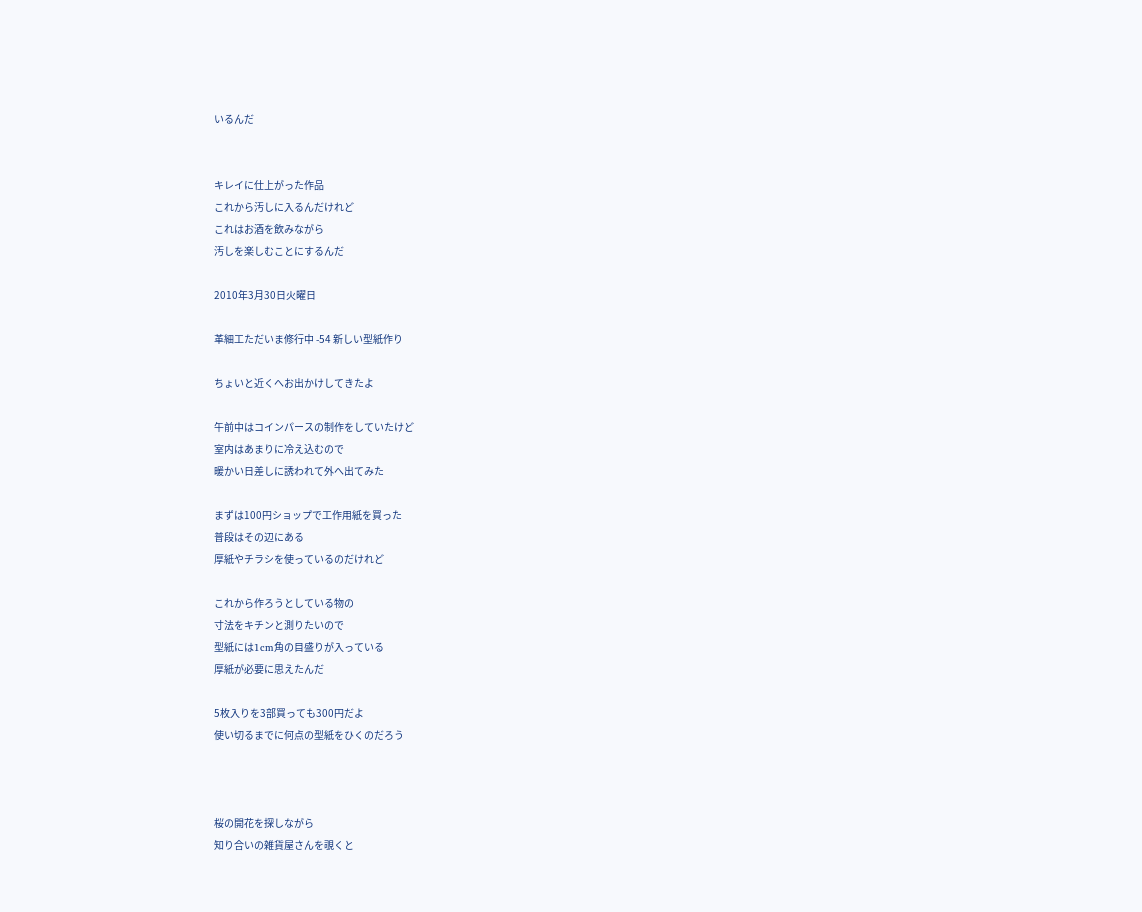いるんだ


キレイに仕上がった作品
これから汚しに入るんだけれど
これはお酒を飲みながら
汚しを楽しむことにするんだ

2010年3月30日火曜日

革細工ただいま修行中 -54 新しい型紙作り

ちょいと近くへお出かけしてきたよ

午前中はコインパースの制作をしていたけど
室内はあまりに冷え込むので
暖かい日差しに誘われて外へ出てみた

まずは100円ショップで工作用紙を買った
普段はその辺にある
厚紙やチラシを使っているのだけれど

これから作ろうとしている物の
寸法をキチンと測りたいので
型紙には1cm角の目盛りが入っている
厚紙が必要に思えたんだ

5枚入りを3部買っても300円だよ
使い切るまでに何点の型紙をひくのだろう



桜の開花を探しながら
知り合いの雑貨屋さんを覗くと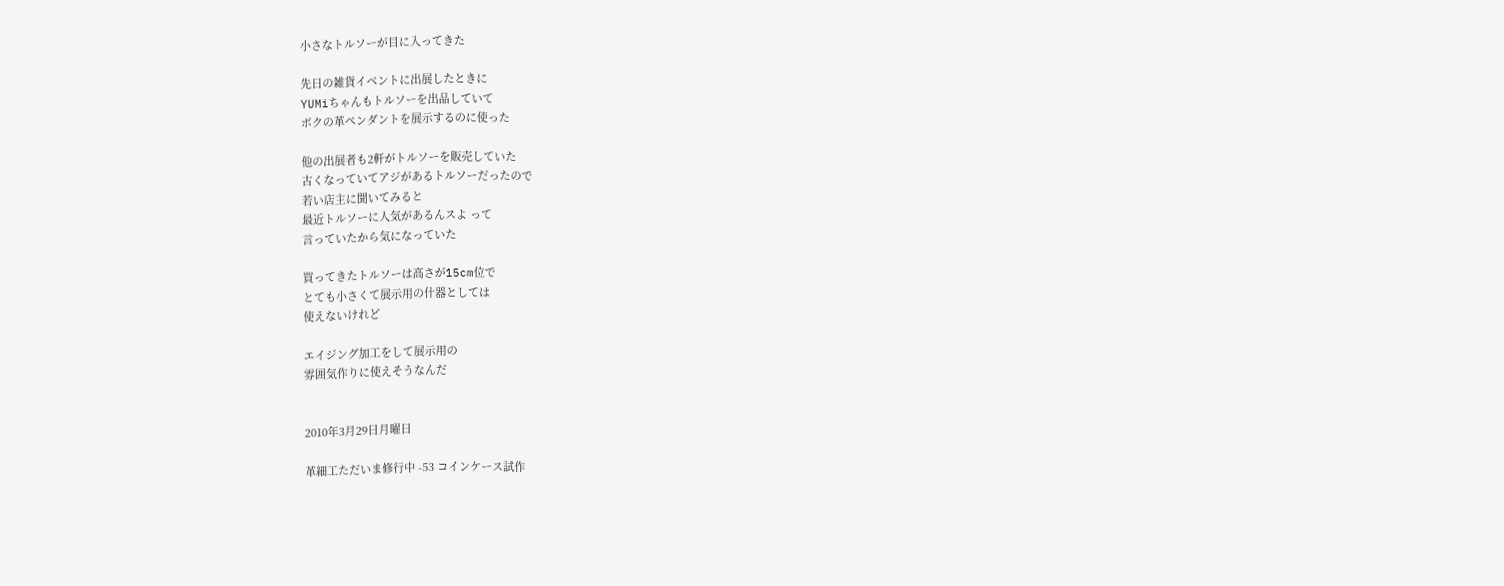小さなトルソーが目に入ってきた

先日の雑貨イベントに出展したときに
YUMiちゃんもトルソーを出品していて
ボクの革ペンダントを展示するのに使った

他の出展者も2軒がトルソーを販売していた
古くなっていてアジがあるトルソーだったので
若い店主に聞いてみると
最近トルソーに人気があるんスよ って
言っていたから気になっていた

買ってきたトルソーは高さが15cm位で
とても小さくて展示用の什器としては
使えないけれど

エイジング加工をして展示用の
雰囲気作りに使えそうなんだ


2010年3月29日月曜日

革細工ただいま修行中 -53 コインケース試作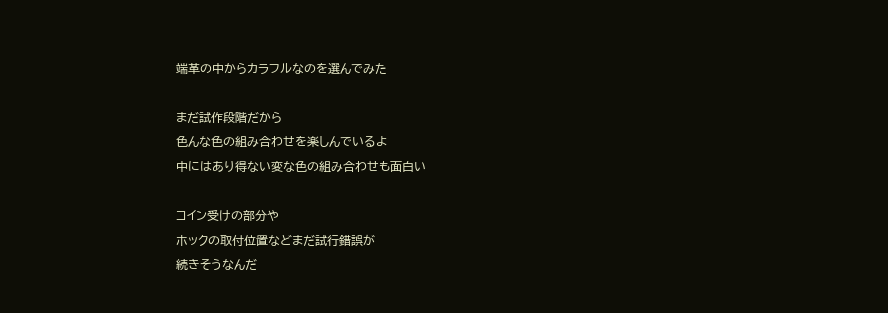端革の中からカラフルなのを選んでみた

まだ試作段階だから
色んな色の組み合わせを楽しんでいるよ
中にはあり得ない変な色の組み合わせも面白い

コイン受けの部分や
ホックの取付位置などまだ試行錯誤が
続きそうなんだ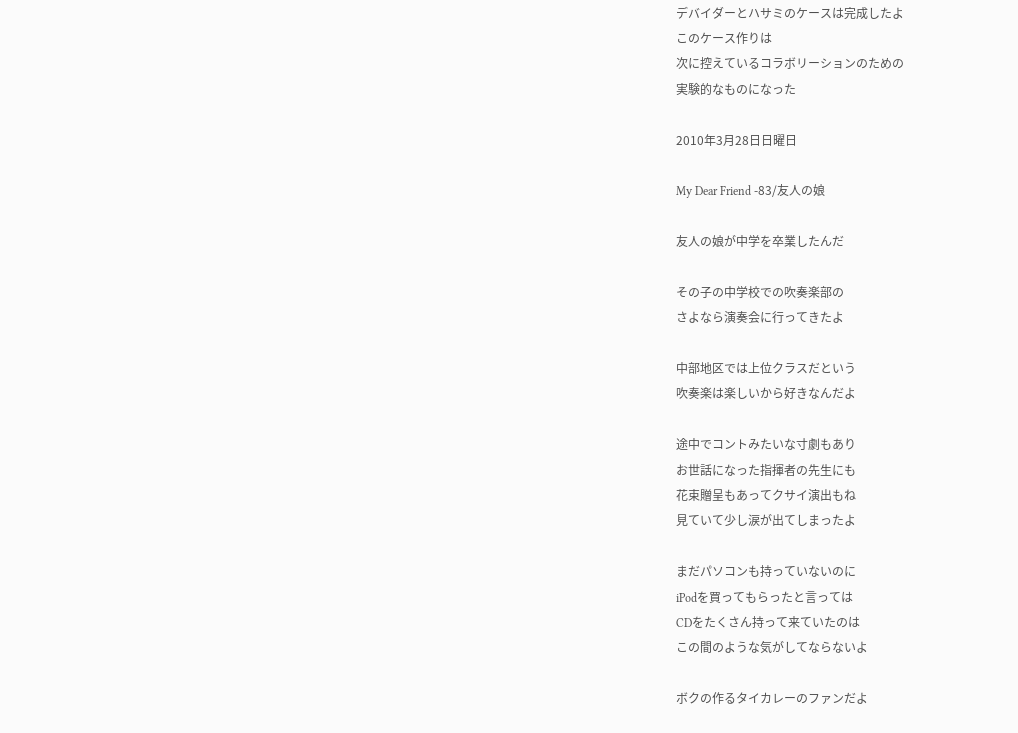デバイダーとハサミのケースは完成したよ
このケース作りは
次に控えているコラボリーションのための
実験的なものになった

2010年3月28日日曜日

My Dear Friend -83/友人の娘

友人の娘が中学を卒業したんだ

その子の中学校での吹奏楽部の
さよなら演奏会に行ってきたよ

中部地区では上位クラスだという
吹奏楽は楽しいから好きなんだよ

途中でコントみたいな寸劇もあり
お世話になった指揮者の先生にも
花束贈呈もあってクサイ演出もね
見ていて少し涙が出てしまったよ

まだパソコンも持っていないのに
iPodを買ってもらったと言っては
CDをたくさん持って来ていたのは
この間のような気がしてならないよ

ボクの作るタイカレーのファンだよ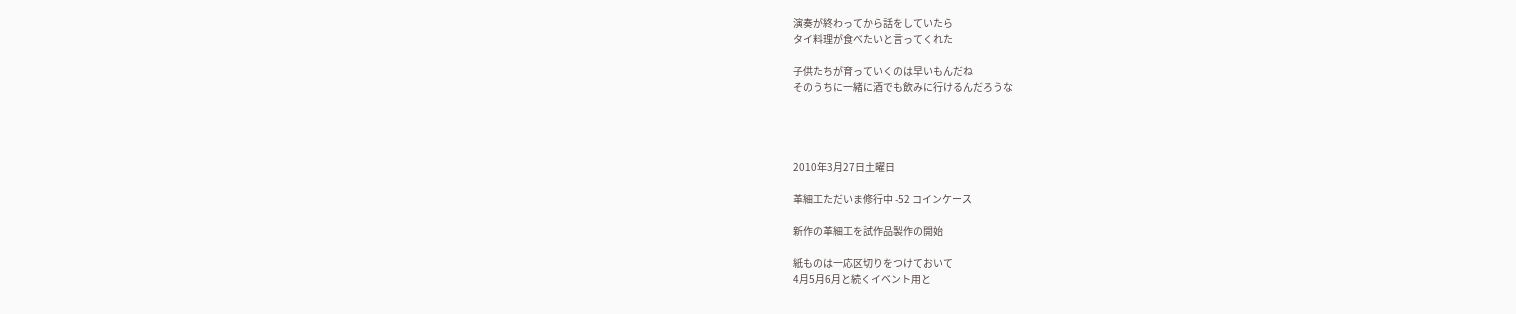演奏が終わってから話をしていたら
タイ料理が食べたいと言ってくれた

子供たちが育っていくのは早いもんだね
そのうちに一緒に酒でも飲みに行けるんだろうな




2010年3月27日土曜日

革細工ただいま修行中 -52 コインケース

新作の革細工を試作品製作の開始

紙ものは一応区切りをつけておいて
4月5月6月と続くイベント用と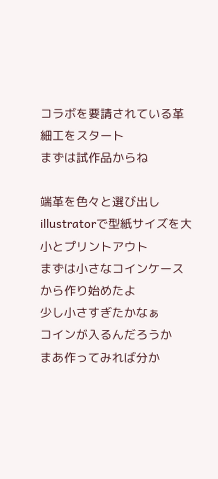コラボを要請されている革細工をスタート
まずは試作品からね

端革を色々と選び出し
illustratorで型紙サイズを大小とプリントアウト
まずは小さなコインケースから作り始めたよ
少し小さすぎたかなぁ
コインが入るんだろうか
まあ作ってみれば分か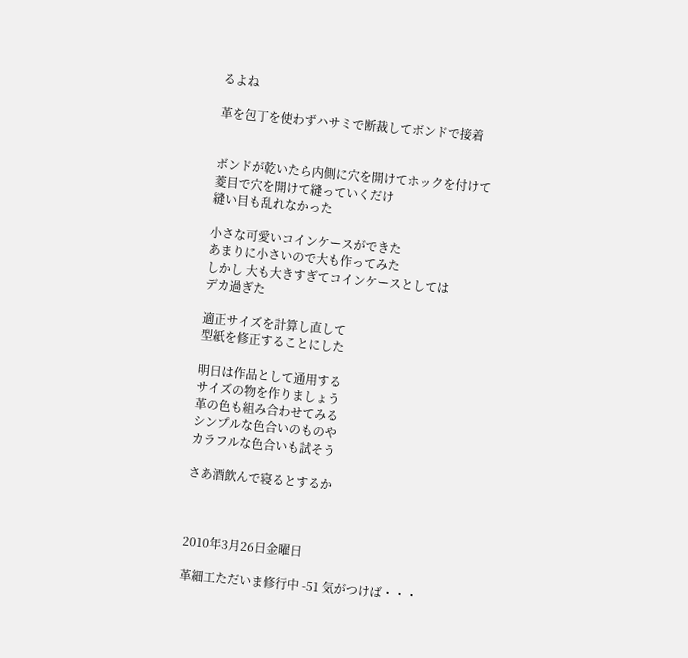るよね

革を包丁を使わずハサミで断裁してボンドで接着


ボンドが乾いたら内側に穴を開けてホックを付けて
菱目で穴を開けて縫っていくだけ
縫い目も乱れなかった

小さな可愛いコインケースができた
あまりに小さいので大も作ってみた
しかし 大も大きすぎてコインケースとしては
デカ過ぎた

適正サイズを計算し直して
型紙を修正することにした

明日は作品として通用する
サイズの物を作りましょう
革の色も組み合わせてみる
シンプルな色合いのものや
カラフルな色合いも試そう

さあ酒飲んで寝るとするか



2010年3月26日金曜日

革細工ただいま修行中 -51 気がつけば・・・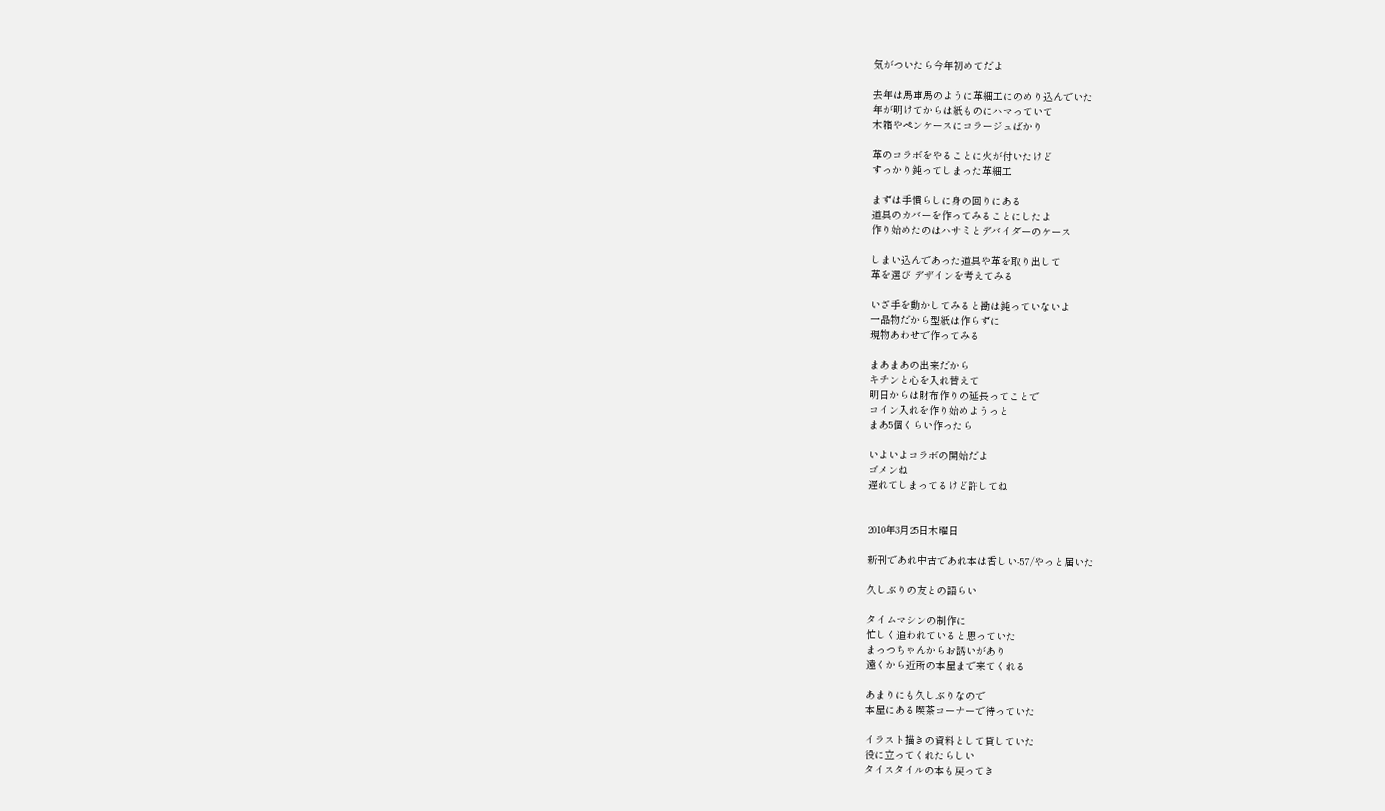気がついたら今年初めてだよ

去年は馬車馬のように革細工にのめり込んでいた
年が明けてからは紙ものにハマっていて
木箱やペンケースにコラージュばかり

革のコラボをやることに火が付いたけど
すっかり鈍ってしまった革細工

まずは手慣らしに身の回りにある
道具のカバーを作ってみることにしたよ
作り始めたのはハサミとデバイダーのケース

しまい込んであった道具や革を取り出して
革を選び デザインを考えてみる

いざ手を動かしてみると勘は鈍っていないよ
一品物だから型紙は作らずに
現物あわせで作ってみる

まあまあの出来だから
キチンと心を入れ替えて
明日からは財布作りの延長ってことで
コイン入れを作り始めようっと
まあ5個くらい作ったら

いよいよコラボの開始だよ
ゴメンね
遅れてしまってるけど許してね


2010年3月25日木曜日

新刊であれ中古であれ本は香しい-57/やっと届いた

久しぶりの友との語らい

タイムマシンの制作に
忙しく追われていると思っていた
まっつちゃんからお誘いがあり
遠くから近所の本屋まで来てくれる

あまりにも久しぶりなので
本屋にある喫茶コーナーで待っていた

イラスト描きの資料として貸していた
役に立ってくれたらしい
タイスタイルの本も戻ってき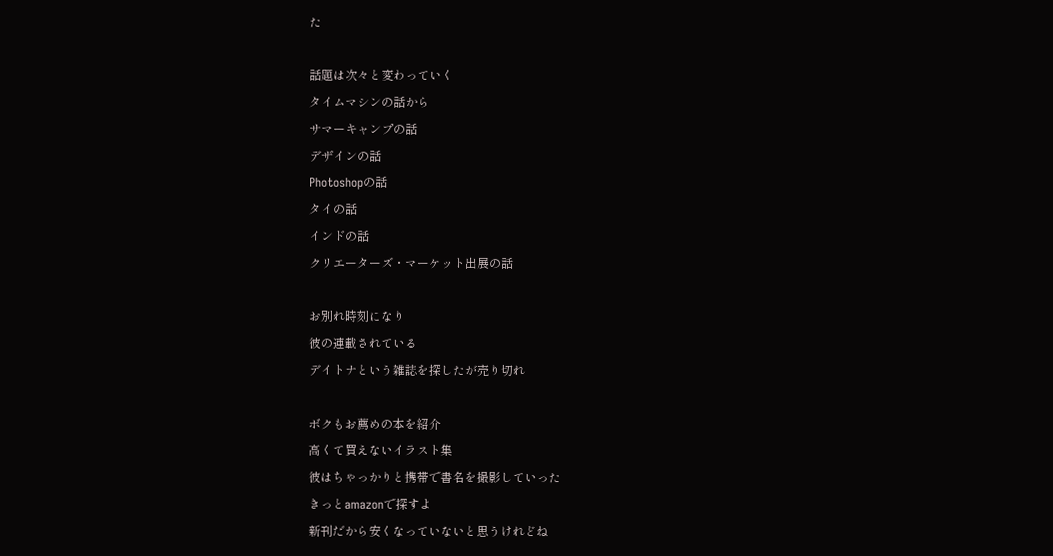た

話題は次々と変わっていく
タイムマシンの話から
サマーキャンプの話
デザインの話
Photoshopの話
タイの話
インドの話
クリエーターズ・マーケット出展の話

お別れ時刻になり
彼の連載されている
デイトナという雑誌を探したが売り切れ

ボクもお薦めの本を紹介
高くて買えないイラスト集
彼はちゃっかりと携帯で書名を撮影していった
きっとamazonで探すよ
新刊だから安くなっていないと思うけれどね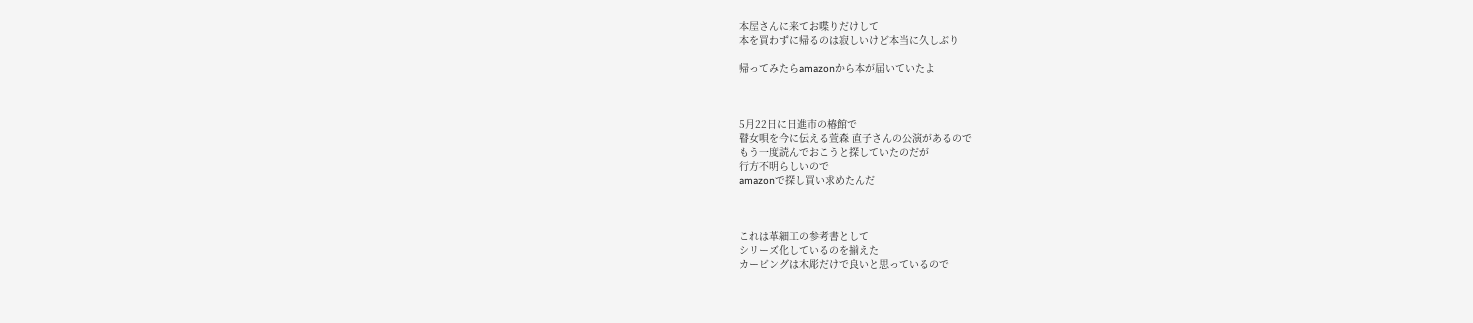本屋さんに来てお喋りだけして
本を買わずに帰るのは寂しいけど本当に久しぶり

帰ってみたらamazonから本が届いていたよ



5月22日に日進市の椿館で
瞽女唄を今に伝える萱森 直子さんの公演があるので
もう一度読んでおこうと探していたのだが
行方不明らしいので
amazonで探し買い求めたんだ



これは革細工の参考書として
シリーズ化しているのを揃えた
カービングは木彫だけで良いと思っているので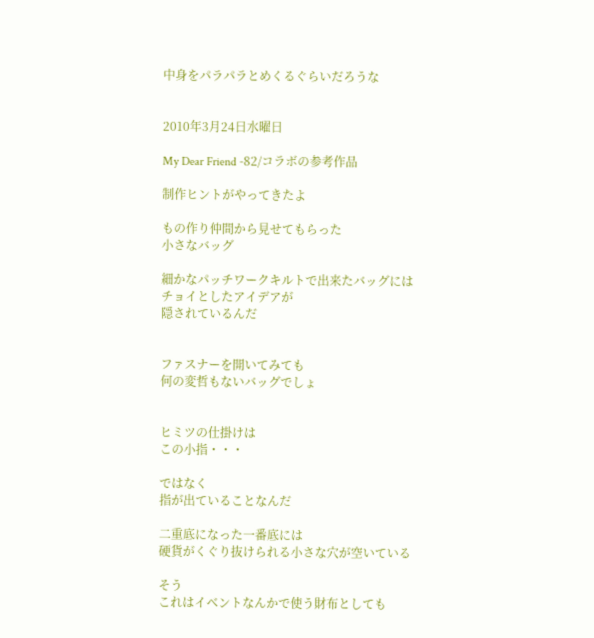中身をパラパラとめくるぐらいだろうな


2010年3月24日水曜日

My Dear Friend -82/コラボの参考作品

制作ヒントがやってきたよ

もの作り仲間から見せてもらった
小さなバッグ

細かなパッチワークキルトで出来たバッグには
チョイとしたアイデアが
隠されているんだ


ファスナーを開いてみても
何の変哲もないバッグでしょ


ヒミツの仕掛けは
この小指・・・

ではなく
指が出ていることなんだ

二重底になった一番底には
硬貨がくぐり抜けられる小さな穴が空いている

そう
これはイベントなんかで使う財布としても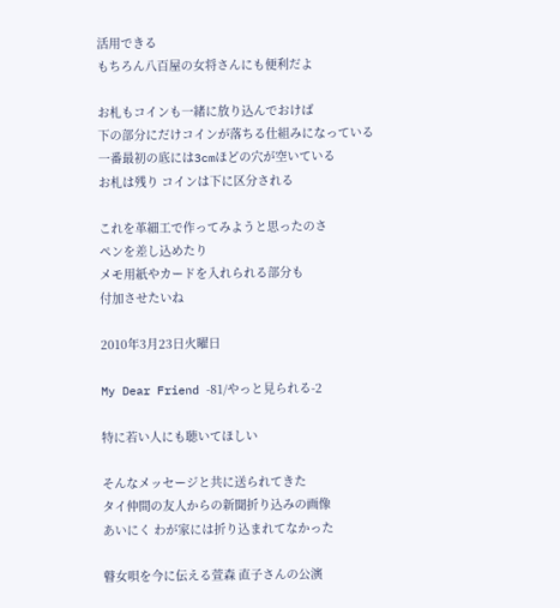活用できる
もちろん八百屋の女将さんにも便利だよ

お札もコインも一緒に放り込んでおけば
下の部分にだけコインが落ちる仕組みになっている
一番最初の底には3cmほどの穴が空いている
お札は残り コインは下に区分される

これを革細工で作ってみようと思ったのさ
ペンを差し込めたり
メモ用紙やカードを入れられる部分も
付加させたいね

2010年3月23日火曜日

My Dear Friend -81/やっと見られる-2

特に若い人にも聴いてほしい

そんなメッセージと共に送られてきた
タイ仲間の友人からの新聞折り込みの画像
あいにく わが家には折り込まれてなかった

瞽女唄を今に伝える萱森 直子さんの公演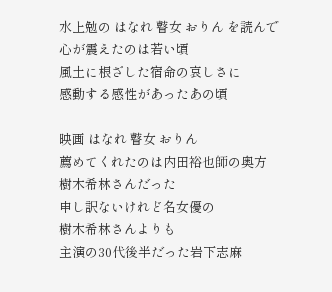水上勉の はなれ 瞽女 おりん を読んで
心が震えたのは若い頃
風土に根ざした宿命の哀しさに
感動する感性があったあの頃

映画 はなれ 瞽女 おりん
薦めてくれたのは内田裕也師の奥方
樹木希林さんだった
申し訳ないけれど名女優の
樹木希林さんよりも
主演の30代後半だった岩下志麻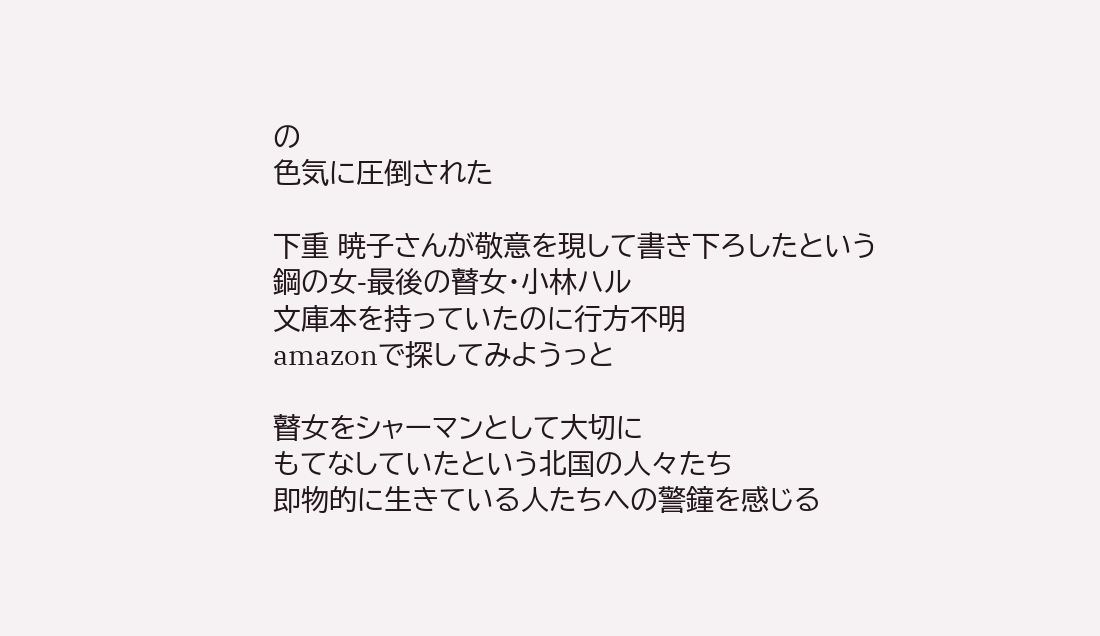の
色気に圧倒された

下重 暁子さんが敬意を現して書き下ろしたという
鋼の女-最後の瞽女・小林ハル
文庫本を持っていたのに行方不明
amazonで探してみようっと

瞽女をシャーマンとして大切に
もてなしていたという北国の人々たち
即物的に生きている人たちへの警鐘を感じる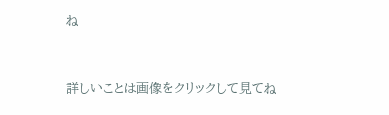ね


詳しいことは画像をクリックして見てね